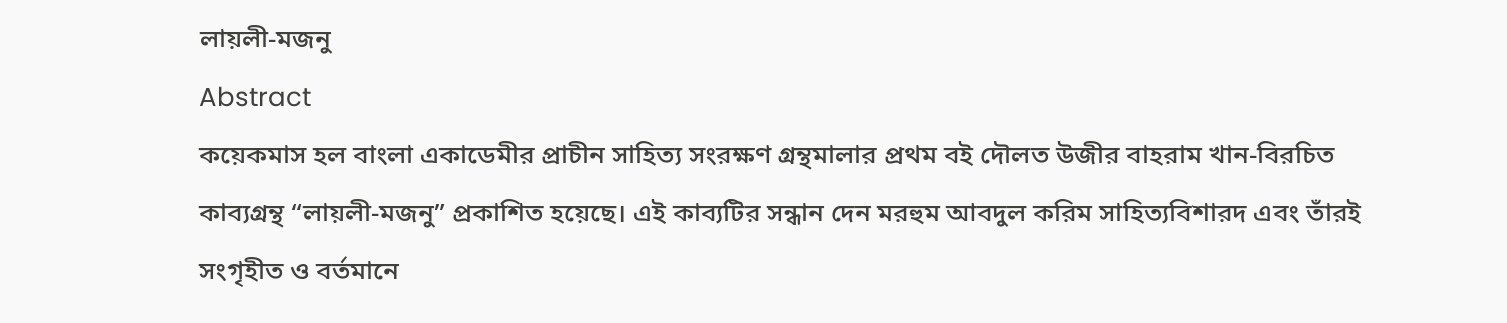লায়লী-মজনু
Abstract
কয়েকমাস হল বাংলা একাডেমীর প্রাচীন সাহিত্য সংরক্ষণ গ্রন্থমালার প্রথম বই দৌলত উজীর বাহরাম খান-বিরচিত কাব্যগ্রন্থ “লায়লী-মজনু” প্রকাশিত হয়েছে। এই কাব্যটির সন্ধান দেন মরহুম আবদুল করিম সাহিত্যবিশারদ এবং তাঁরই সংগৃহীত ও বর্তমানে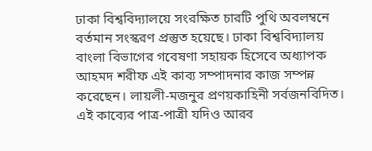ঢাকা বিশ্ববিদ্যালয়ে সংরক্ষিত চারটি পুথি অবলম্বনে বর্তমান সংস্করণ প্রস্তুত হয়েছে। ঢাকা বিশ্ববিদ্যালয় বাংলা বিভাগের গবেষণা সহায়ক হিসেবে অধ্যাপক আহমদ শরীফ এই কাব্য সম্পাদনার কাজ সম্পন্ন করেছেন। লায়লী-মজনুর প্রণয়কাহিনী সর্বজনবিদিত। এই কাব্যের পাত্র-পাত্রী যদিও আরব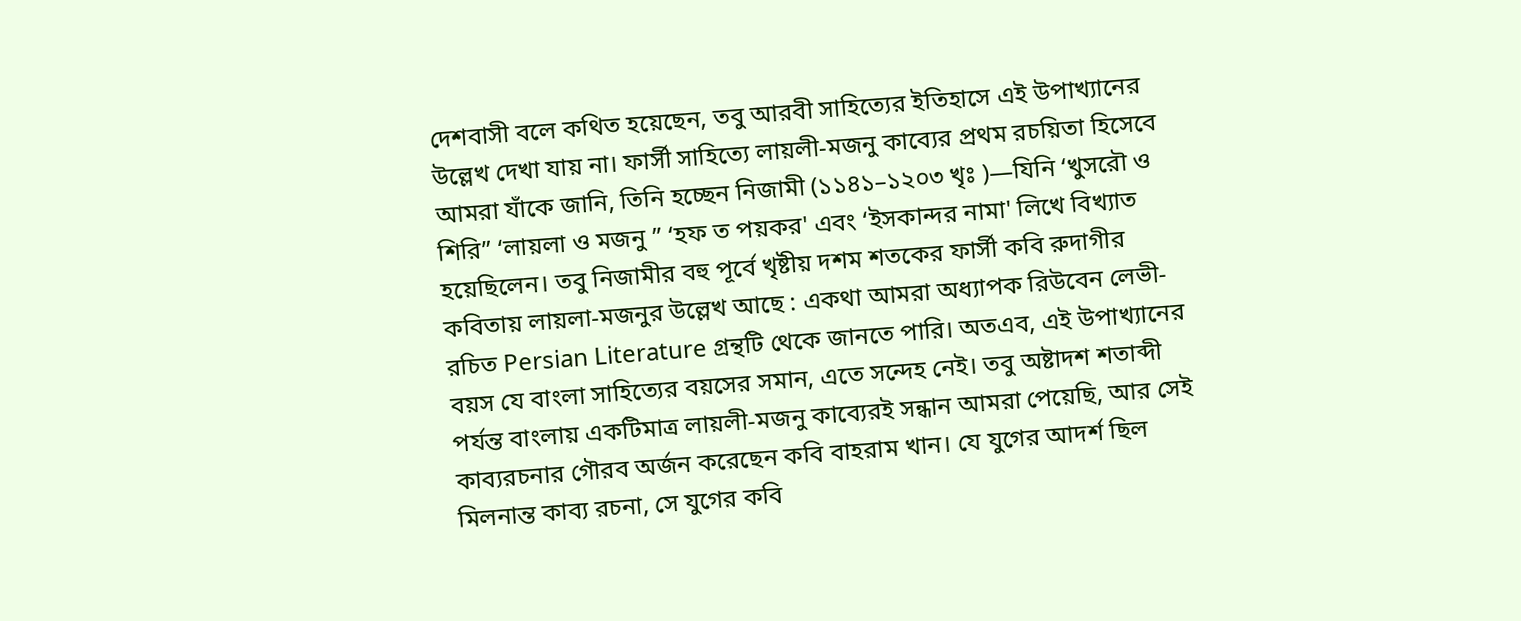দেশবাসী বলে কথিত হয়েছেন, তবু আরবী সাহিত্যের ইতিহাসে এই উপাখ্যানের উল্লেখ দেখা যায় না। ফার্সী সাহিত্যে লায়লী-মজনু কাব্যের প্রথম রচয়িতা হিসেবে আমরা যাঁকে জানি, তিনি হচ্ছেন নিজামী (১১৪১–১২০৩ খৃঃ )—যিনি ‘খুসরৌ ও শিরি” ‘লায়লা ও মজনু ” ‘হফ ত পয়কর' এবং ‘ইসকান্দর নামা' লিখে বিখ্যাত হয়েছিলেন। তবু নিজামীর বহু পূর্বে খৃষ্টীয় দশম শতকের ফার্সী কবি রুদাগীর কবিতায় লায়লা-মজনুর উল্লেখ আছে : একথা আমরা অধ্যাপক রিউবেন লেভী-রচিত Persian Literature গ্রন্থটি থেকে জানতে পারি। অতএব, এই উপাখ্যানের বয়স যে বাংলা সাহিত্যের বয়সের সমান, এতে সন্দেহ নেই। তবু অষ্টাদশ শতাব্দী পর্যন্ত বাংলায় একটিমাত্র লায়লী-মজনু কাব্যেরই সন্ধান আমরা পেয়েছি, আর সেই কাব্যরচনার গৌরব অর্জন করেছেন কবি বাহরাম খান। যে যুগের আদর্শ ছিল মিলনান্ত কাব্য রচনা, সে যুগের কবি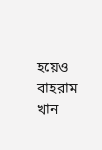হয়েও বাহরাম খান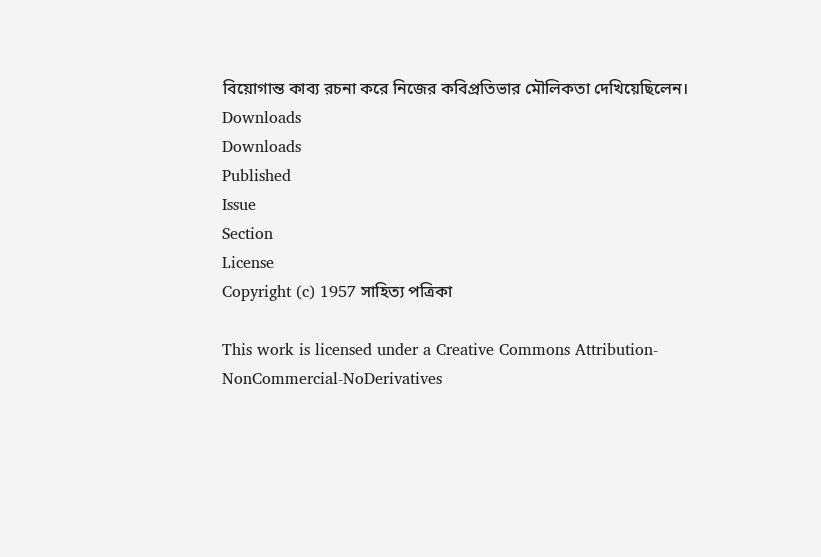বিয়োগান্ত কাব্য রচনা করে নিজের কবিপ্রতিভার মৌলিকতা দেখিয়েছিলেন।
Downloads
Downloads
Published
Issue
Section
License
Copyright (c) 1957 সাহিত্য পত্রিকা

This work is licensed under a Creative Commons Attribution-NonCommercial-NoDerivatives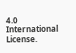4.0 International License.